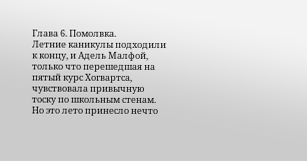Глава 6. Помолвка.
Летние каникулы подходили к концу, и Адель Малфой, только что перешедшая на пятый курс Хогвартса, чувствовала привычную тоску по школьным стенам. Но это лето принесло нечто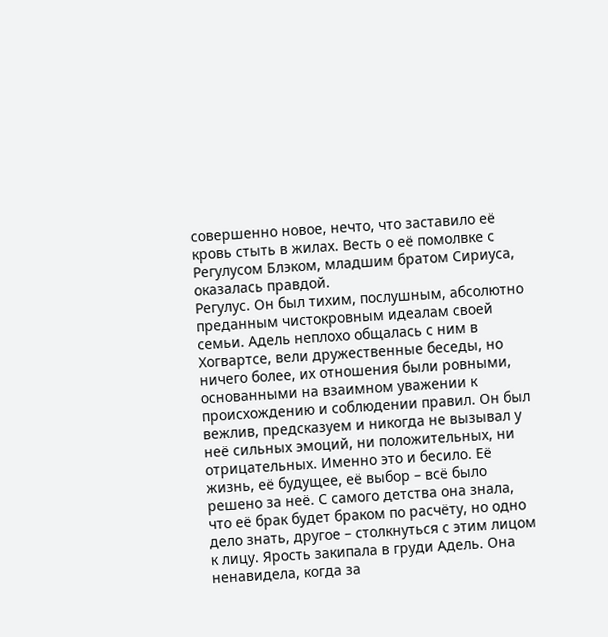совершенно новое, нечто, что заставило её кровь стыть в жилах. Весть о её помолвке с Регулусом Блэком, младшим братом Сириуса, оказалась правдой.
Регулус. Он был тихим, послушным, абсолютно преданным чистокровным идеалам своей семьи. Адель неплохо общалась с ним в Хогвартсе, вели дружественные беседы, но ничего более, их отношения были ровными, основанными на взаимном уважении к происхождению и соблюдении правил. Он был вежлив, предсказуем и никогда не вызывал у неё сильных эмоций, ни положительных, ни отрицательных. Именно это и бесило. Её жизнь, её будущее, её выбор – всё было решено за неё. С самого детства она знала, что её брак будет браком по расчёту, но одно дело знать, другое – столкнуться с этим лицом к лицу. Ярость закипала в груди Адель. Она ненавидела, когда за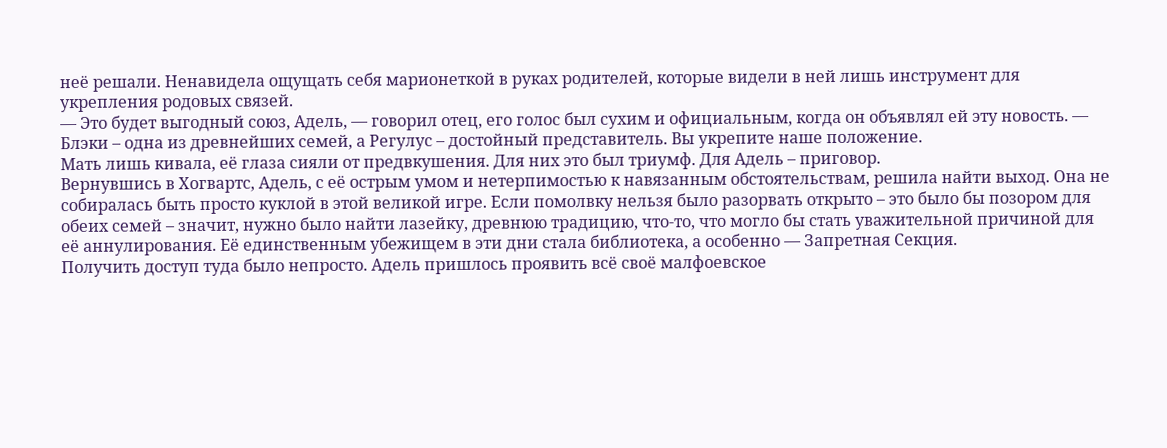неё решали. Ненавидела ощущать себя марионеткой в руках родителей, которые видели в ней лишь инструмент для укрепления родовых связей.
— Это будет выгодный союз, Адель, — говорил отец, его голос был сухим и официальным, когда он объявлял ей эту новость. — Блэки – одна из древнейших семей, а Регулус – достойный представитель. Вы укрепите наше положение.
Мать лишь кивала, её глаза сияли от предвкушения. Для них это был триумф. Для Адель – приговор.
Вернувшись в Хогвартс, Адель, с её острым умом и нетерпимостью к навязанным обстоятельствам, решила найти выход. Она не собиралась быть просто куклой в этой великой игре. Если помолвку нельзя было разорвать открыто – это было бы позором для обеих семей – значит, нужно было найти лазейку, древнюю традицию, что-то, что могло бы стать уважительной причиной для её аннулирования. Её единственным убежищем в эти дни стала библиотека, а особенно — Запретная Секция.
Получить доступ туда было непросто. Адель пришлось проявить всё своё малфоевское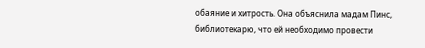обаяние и хитрость. Она объяснила мадам Пинс, библиотекарю, что ей необходимо провести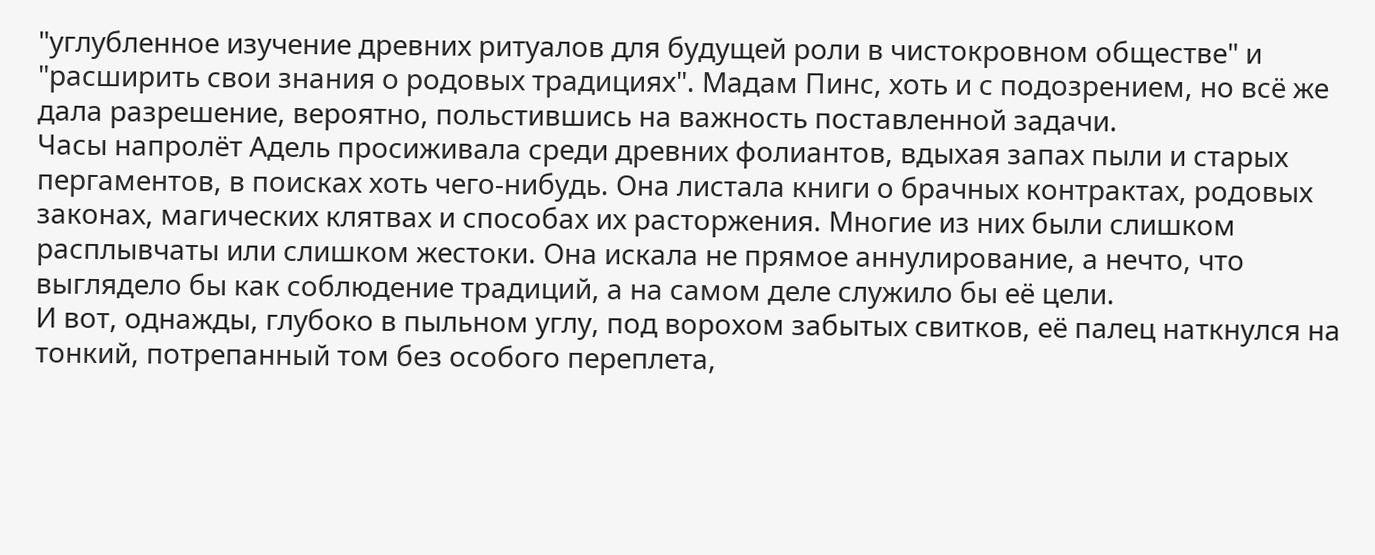"углубленное изучение древних ритуалов для будущей роли в чистокровном обществе" и "расширить свои знания о родовых традициях". Мадам Пинс, хоть и с подозрением, но всё же дала разрешение, вероятно, польстившись на важность поставленной задачи.
Часы напролёт Адель просиживала среди древних фолиантов, вдыхая запах пыли и старых пергаментов, в поисках хоть чего-нибудь. Она листала книги о брачных контрактах, родовых законах, магических клятвах и способах их расторжения. Многие из них были слишком расплывчаты или слишком жестоки. Она искала не прямое аннулирование, а нечто, что выглядело бы как соблюдение традиций, а на самом деле служило бы её цели.
И вот, однажды, глубоко в пыльном углу, под ворохом забытых свитков, её палец наткнулся на тонкий, потрепанный том без особого переплета,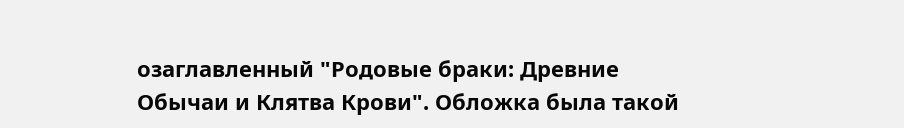озаглавленный "Родовые браки: Древние Обычаи и Клятва Крови". Обложка была такой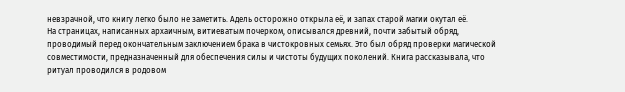невзрачной, что книгу легко было не заметить. Адель осторожно открыла её, и запах старой магии окутал её.
На страницах, написанных архаичным, витиеватым почерком, описывался древний, почти забытый обряд, проводимый перед окончательным заключением брака в чистокровных семьях. Это был обряд проверки магической совместимости, предназначенный для обеспечения силы и чистоты будущих поколений. Книга рассказывала, что ритуал проводился в родовом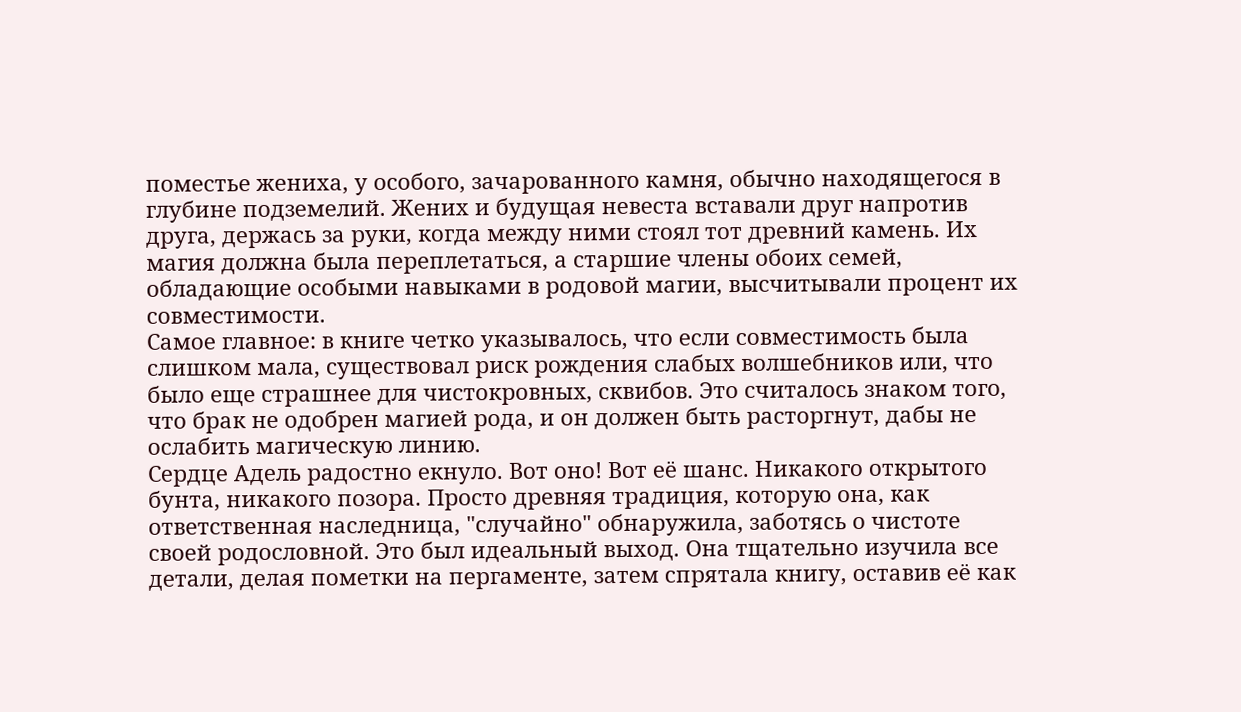поместье жениха, у особого, зачарованного камня, обычно находящегося в глубине подземелий. Жених и будущая невеста вставали друг напротив друга, держась за руки, когда между ними стоял тот древний камень. Их магия должна была переплетаться, а старшие члены обоих семей, обладающие особыми навыками в родовой магии, высчитывали процент их совместимости.
Самое главное: в книге четко указывалось, что если совместимость была слишком мала, существовал риск рождения слабых волшебников или, что было еще страшнее для чистокровных, сквибов. Это считалось знаком того, что брак не одобрен магией рода, и он должен быть расторгнут, дабы не ослабить магическую линию.
Сердце Адель радостно екнуло. Вот оно! Вот её шанс. Никакого открытого бунта, никакого позора. Просто древняя традиция, которую она, как ответственная наследница, "случайно" обнаружила, заботясь о чистоте своей родословной. Это был идеальный выход. Она тщательно изучила все детали, делая пометки на пергаменте, затем спрятала книгу, оставив её как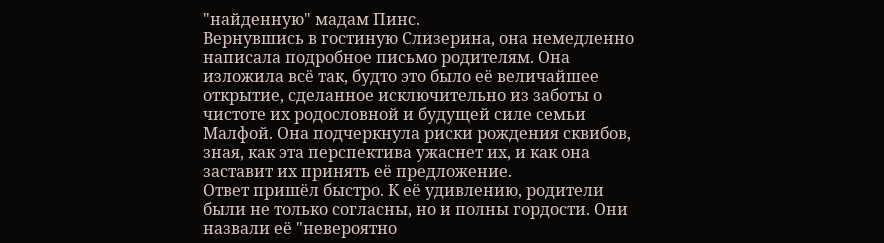"найденную" мадам Пинс.
Вернувшись в гостиную Слизерина, она немедленно написала подробное письмо родителям. Она изложила всё так, будто это было её величайшее открытие, сделанное исключительно из заботы о чистоте их родословной и будущей силе семьи Малфой. Она подчеркнула риски рождения сквибов, зная, как эта перспектива ужаснет их, и как она заставит их принять её предложение.
Ответ пришёл быстро. К её удивлению, родители были не только согласны, но и полны гордости. Они назвали её "невероятно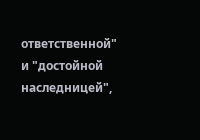ответственной" и "достойной наследницей",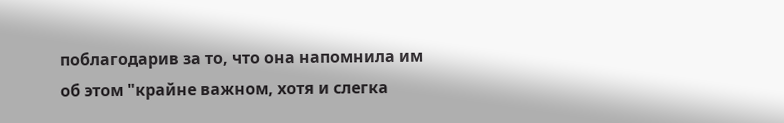поблагодарив за то, что она напомнила им об этом "крайне важном, хотя и слегка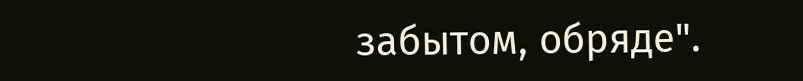забытом, обряде".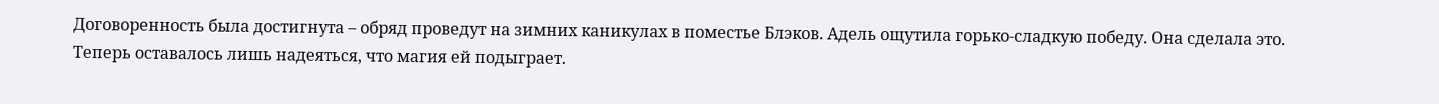Договоренность была достигнута – обряд проведут на зимних каникулах в поместье Блэков. Адель ощутила горько-сладкую победу. Она сделала это. Теперь оставалось лишь надеяться, что магия ей подыграет.